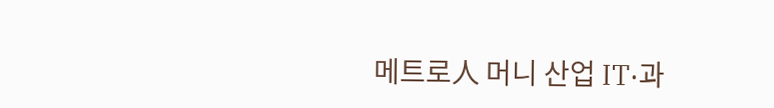메트로人 머니 산업 IT·과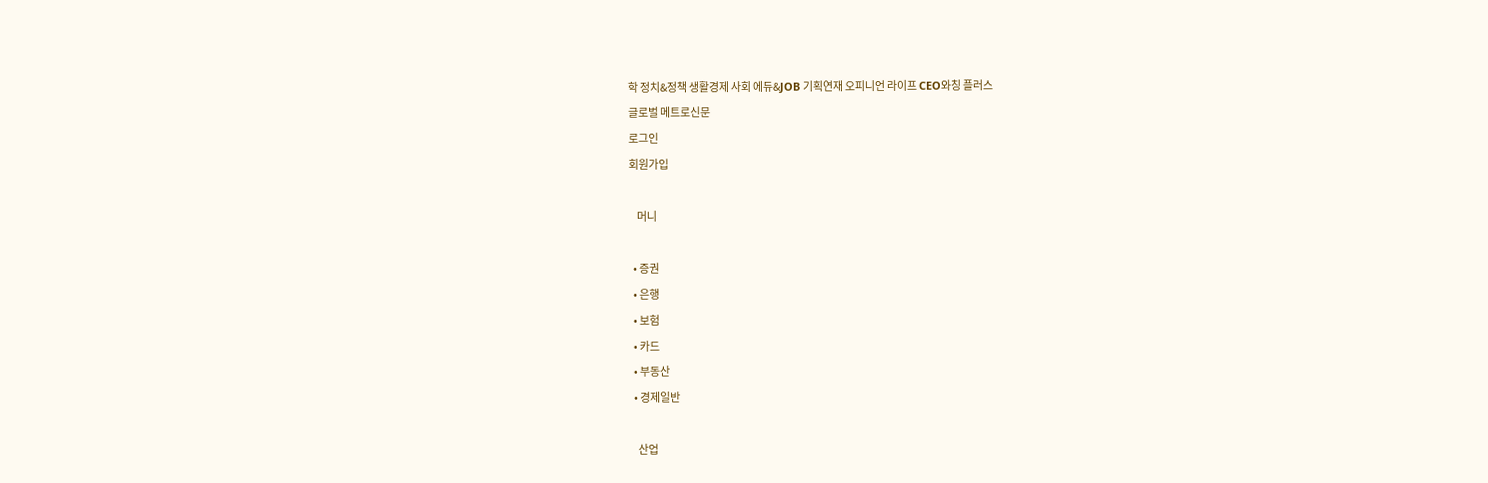학 정치&정책 생활경제 사회 에듀&JOB 기획연재 오피니언 라이프 CEO와칭 플러스
글로벌 메트로신문
로그인
회원가입

    머니

  • 증권
  • 은행
  • 보험
  • 카드
  • 부동산
  • 경제일반

    산업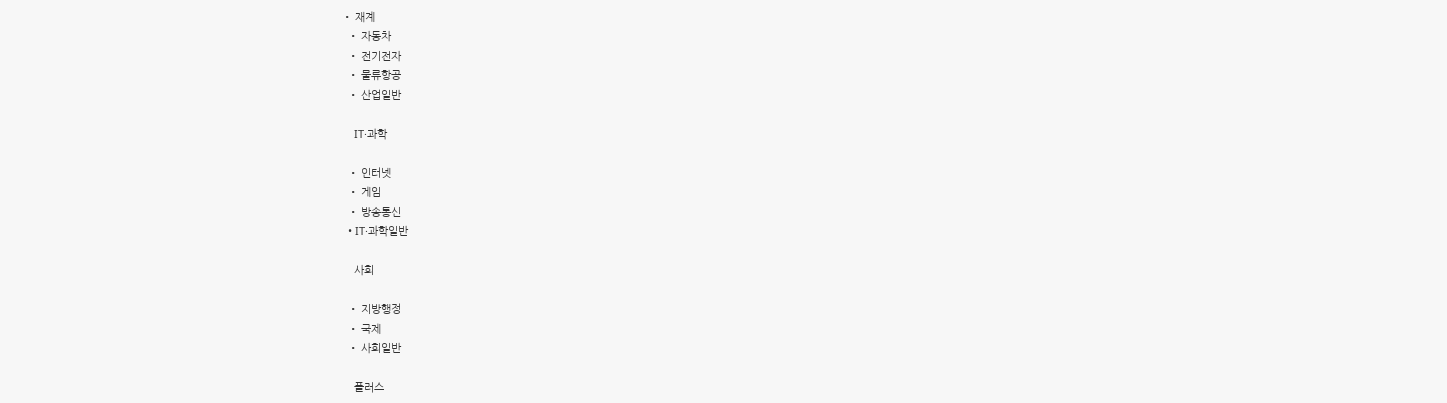• 재계
  • 자동차
  • 전기전자
  • 물류항공
  • 산업일반

    IT·과학

  • 인터넷
  • 게임
  • 방송통신
  • IT·과학일반

    사회

  • 지방행정
  • 국제
  • 사회일반

    플러스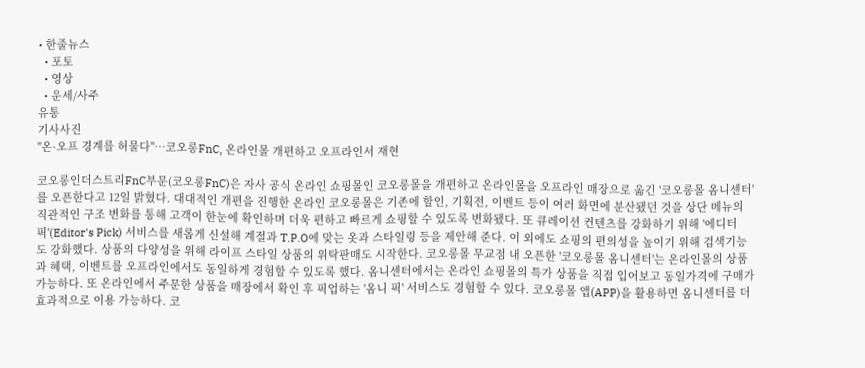• 한줄뉴스
  • 포토
  • 영상
  • 운세/사주
유통
기사사진
"온·오프 경계를 허물다"…코오롱FnC, 온라인몰 개편하고 오프라인서 재현

코오롱인더스트리FnC부문(코오롱FnC)은 자사 공식 온라인 쇼핑몰인 코오롱몰을 개편하고 온라인몰을 오프라인 매장으로 옮긴 '코오롱몰 옴니센터'를 오픈한다고 12일 밝혔다. 대대적인 개편을 진행한 온라인 코오롱몰은 기존에 할인, 기획전, 이벤트 등이 여러 화면에 분산됐던 것을 상단 메뉴의 직관적인 구조 변화를 통해 고객이 한눈에 확인하며 더욱 편하고 빠르게 쇼핑할 수 있도록 변화됐다. 또 큐레이션 컨텐츠를 강화하기 위해 '에디터 픽'(Editor's Pick) 서비스를 새롭게 신설해 계절과 T.P.O에 맞는 옷과 스타일링 등을 제안해 준다. 이 외에도 쇼핑의 편의성을 높이기 위해 검색기능도 강화했다. 상품의 다양성을 위해 라이프 스타일 상품의 위탁판매도 시작한다. 코오롱몰 무교점 내 오픈한 '코오롱몰 옴니센터'는 온라인몰의 상품과 혜택, 이벤트를 오프라인에서도 동일하게 경험할 수 있도록 했다. 옴니센터에서는 온라인 쇼핑몰의 특가 상품을 직접 입어보고 동일가격에 구매가 가능하다. 또 온라인에서 주문한 상품을 매장에서 확인 후 픽업하는 '옴니 픽' 서비스도 경험할 수 있다. 코오롱몰 앱(APP)을 활용하면 옴니센터를 더 효과적으로 이용 가능하다. 코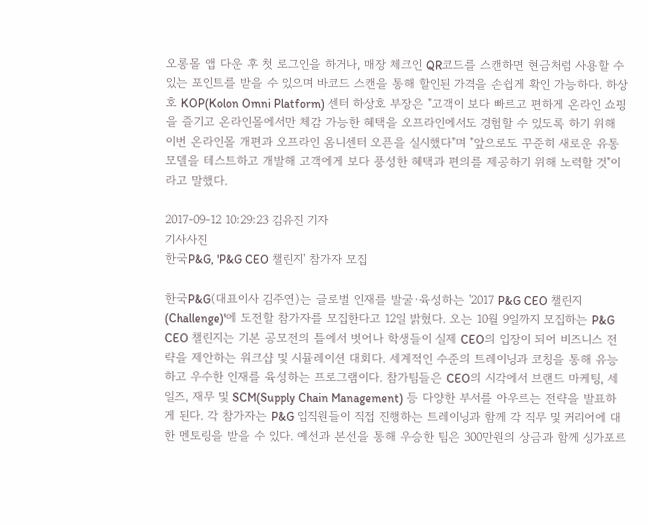오롱몰 앱 다운 후 첫 로그인을 하거나, 매장 체크인 QR코드를 스캔하면 현금처럼 사용할 수 있는 포인트를 받을 수 있으며 바코드 스캔을 통해 할인된 가격을 손쉽게 확인 가능하다. 하상호 KOP(Kolon Omni Platform) 센터 하상호 부장은 "고객이 보다 빠르고 편하게 온라인 쇼핑을 즐기고 온라인몰에서만 체감 가능한 혜택을 오프라인에서도 경험할 수 있도록 하기 위해 이번 온라인몰 개편과 오프라인 옴니센터 오픈을 실시했다"며 "앞으로도 꾸준히 새로운 유통모델을 테스트하고 개발해 고객에게 보다 풍성한 혜택과 편의를 제공하기 위해 노력할 것"이라고 말했다.

2017-09-12 10:29:23 김유진 기자
기사사진
한국P&G, 'P&G CEO 챌린지' 참가자 모집

한국P&G(대표이사 김주연)는 글로벌 인재를 발굴·육성하는 '2017 P&G CEO 챌린지(Challenge)'에 도전할 참가자를 모집한다고 12일 밝혔다. 오는 10월 9일까지 모집하는 P&G CEO 챌린지는 기본 공모전의 틀에서 벗어나 학생들이 실제 CEO의 입장이 되어 비즈니스 전략을 제안하는 워크샵 및 시뮬레이션 대회다. 세계적인 수준의 트레이닝과 코칭을 통해 유능하고 우수한 인재를 육성하는 프로그램이다. 참가팀들은 CEO의 시각에서 브랜드 마케팅, 세일즈, 재무 및 SCM(Supply Chain Management) 등 다양한 부서를 아우르는 전략을 발표하게 된다. 각 참가자는 P&G 임직원들이 직접 진행하는 트레이닝과 함께 각 직무 및 커리어에 대한 멘토링을 받을 수 있다. 예선과 본선을 통해 우승한 팀은 300만원의 상금과 함께 싱가포르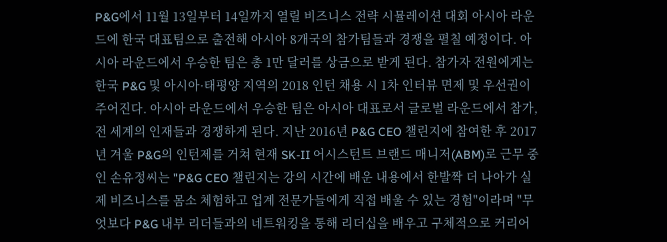P&G에서 11월 13일부터 14일까지 열릴 비즈니스 전략 시뮬레이션 대회 아시아 라운드에 한국 대표팀으로 출전해 아시아 8개국의 참가팀들과 경쟁을 펼칠 예정이다. 아시아 라운드에서 우승한 팀은 총 1만 달러를 상금으로 받게 된다. 참가자 전원에게는 한국 P&G 및 아시아·태평양 지역의 2018 인턴 채용 시 1차 인터뷰 면제 및 우선권이 주어진다. 아시아 라운드에서 우승한 팀은 아시아 대표로서 글로벌 라운드에서 참가, 전 세계의 인재들과 경쟁하게 된다. 지난 2016년 P&G CEO 챌린지에 참여한 후 2017년 겨울 P&G의 인턴제를 거쳐 현재 SK-II 어시스턴트 브랜드 매니저(ABM)로 근무 중인 손유정씨는 "P&G CEO 챌린지는 강의 시간에 배운 내용에서 한발짝 더 나아가 실제 비즈니스를 몸소 체험하고 업계 전문가들에게 직접 배울 수 있는 경험"이라며 "무엇보다 P&G 내부 리더들과의 네트워킹을 통해 리더십을 배우고 구체적으로 커리어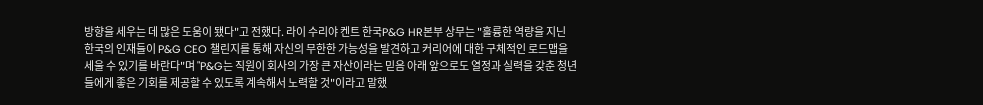방향을 세우는 데 많은 도움이 됐다"고 전했다. 라이 수리야 켄트 한국P&G HR본부 상무는 "훌륭한 역량을 지닌 한국의 인재들이 P&G CEO 챌린지를 통해 자신의 무한한 가능성을 발견하고 커리어에 대한 구체적인 로드맵을 세울 수 있기를 바란다"며 "P&G는 직원이 회사의 가장 큰 자산이라는 믿음 아래 앞으로도 열정과 실력을 갖춘 청년들에게 좋은 기회를 제공할 수 있도록 계속해서 노력할 것"이라고 말했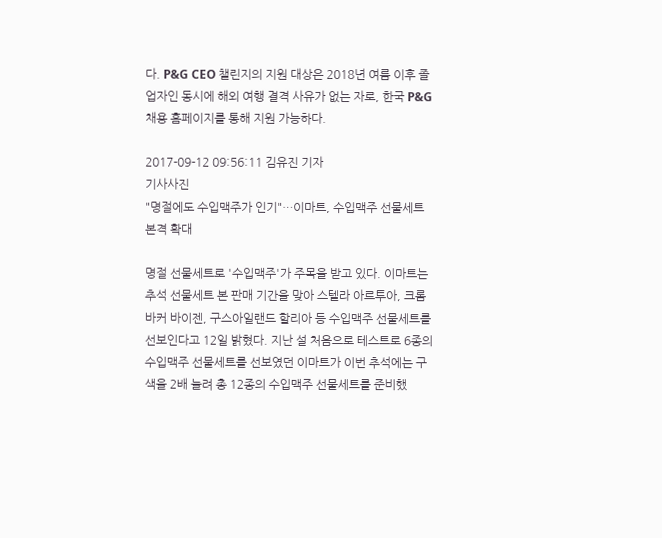다. P&G CEO 챌린지의 지원 대상은 2018년 여름 이후 졸업자인 동시에 해외 여행 결격 사유가 없는 자로, 한국 P&G 채용 홈페이지를 통해 지원 가능하다.

2017-09-12 09:56:11 김유진 기자
기사사진
"명절에도 수입맥주가 인기"…이마트, 수입맥주 선물세트 본격 확대

명절 선물세트로 '수입맥주'가 주목을 받고 있다. 이마트는 추석 선물세트 본 판매 기간을 맞아 스텔라 아르투아, 크롬바커 바이젠, 구스아일랜드 할리아 등 수입맥주 선물세트를 선보인다고 12일 밝혔다. 지난 설 처음으로 테스트로 6종의 수입맥주 선물세트를 선보였던 이마트가 이번 추석에는 구색을 2배 늘려 총 12종의 수입맥주 선물세트를 준비했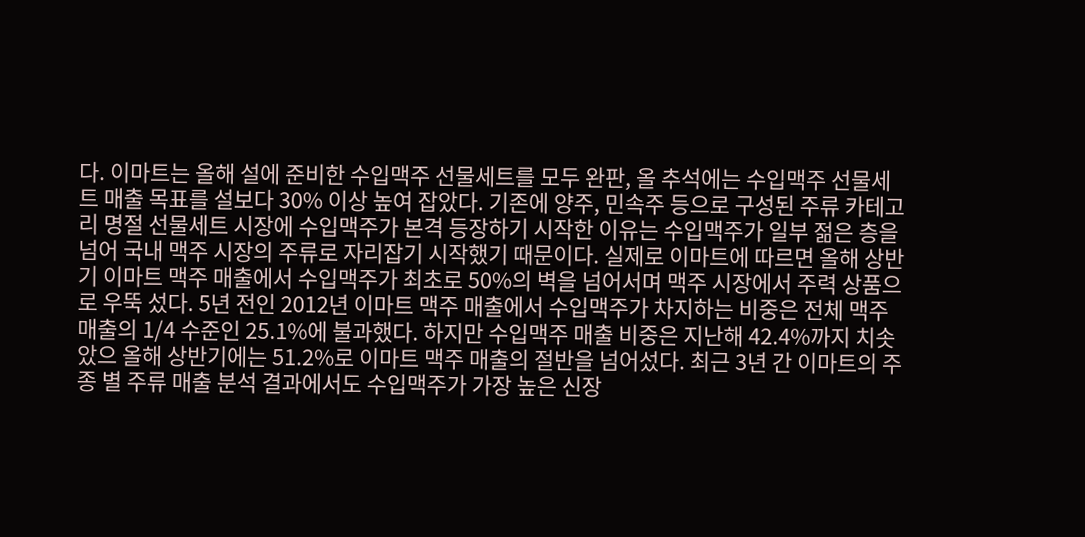다. 이마트는 올해 설에 준비한 수입맥주 선물세트를 모두 완판, 올 추석에는 수입맥주 선물세트 매출 목표를 설보다 30% 이상 높여 잡았다. 기존에 양주, 민속주 등으로 구성된 주류 카테고리 명절 선물세트 시장에 수입맥주가 본격 등장하기 시작한 이유는 수입맥주가 일부 젊은 층을 넘어 국내 맥주 시장의 주류로 자리잡기 시작했기 때문이다. 실제로 이마트에 따르면 올해 상반기 이마트 맥주 매출에서 수입맥주가 최초로 50%의 벽을 넘어서며 맥주 시장에서 주력 상품으로 우뚝 섰다. 5년 전인 2012년 이마트 맥주 매출에서 수입맥주가 차지하는 비중은 전체 맥주 매출의 1/4 수준인 25.1%에 불과했다. 하지만 수입맥주 매출 비중은 지난해 42.4%까지 치솟았으 올해 상반기에는 51.2%로 이마트 맥주 매출의 절반을 넘어섰다. 최근 3년 간 이마트의 주종 별 주류 매출 분석 결과에서도 수입맥주가 가장 높은 신장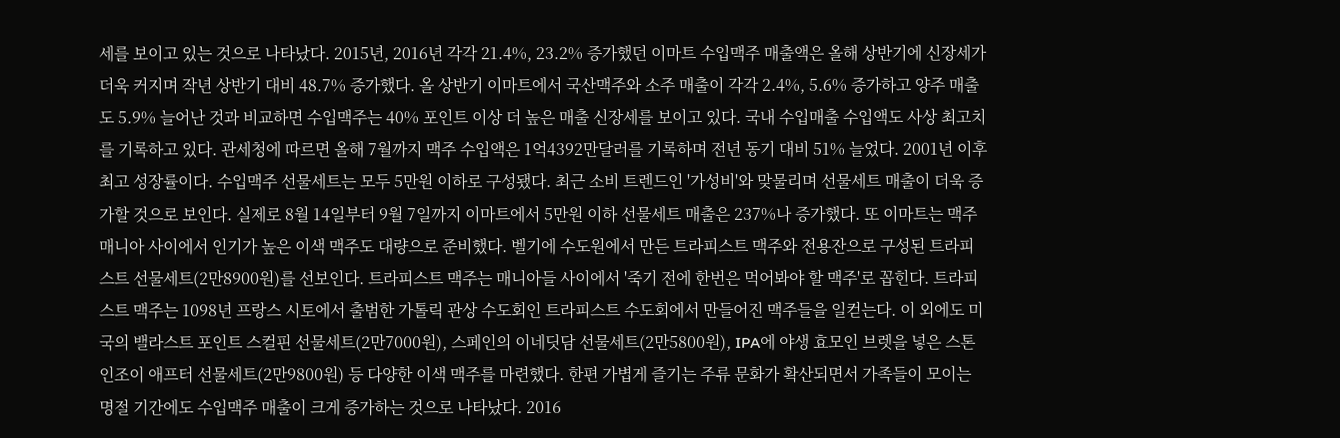세를 보이고 있는 것으로 나타났다. 2015년, 2016년 각각 21.4%, 23.2% 증가했던 이마트 수입맥주 매출액은 올해 상반기에 신장세가 더욱 커지며 작년 상반기 대비 48.7% 증가했다. 올 상반기 이마트에서 국산맥주와 소주 매출이 각각 2.4%, 5.6% 증가하고 양주 매출도 5.9% 늘어난 것과 비교하면 수입맥주는 40% 포인트 이상 더 높은 매출 신장세를 보이고 있다. 국내 수입매출 수입액도 사상 최고치를 기록하고 있다. 관세청에 따르면 올해 7월까지 맥주 수입액은 1억4392만달러를 기록하며 전년 동기 대비 51% 늘었다. 2001년 이후 최고 성장률이다. 수입맥주 선물세트는 모두 5만원 이하로 구성됐다. 최근 소비 트렌드인 '가성비'와 맞물리며 선물세트 매출이 더욱 증가할 것으로 보인다. 실제로 8월 14일부터 9월 7일까지 이마트에서 5만원 이하 선물세트 매출은 237%나 증가했다. 또 이마트는 맥주 매니아 사이에서 인기가 높은 이색 맥주도 대량으로 준비했다. 벨기에 수도원에서 만든 트라피스트 맥주와 전용잔으로 구성된 트라피스트 선물세트(2만8900원)를 선보인다. 트라피스트 맥주는 매니아들 사이에서 '죽기 전에 한번은 먹어봐야 할 맥주'로 꼽힌다. 트라피스트 맥주는 1098년 프랑스 시토에서 출범한 가톨릭 관상 수도회인 트라피스트 수도회에서 만들어진 맥주들을 일컫는다. 이 외에도 미국의 밸라스트 포인트 스컬핀 선물세트(2만7000원), 스페인의 이네딧담 선물세트(2만5800원), IPA에 야생 효모인 브렛을 넣은 스톤 인조이 애프터 선물세트(2만9800원) 등 다양한 이색 맥주를 마련했다. 한편 가볍게 즐기는 주류 문화가 확산되면서 가족들이 모이는 명절 기간에도 수입맥주 매출이 크게 증가하는 것으로 나타났다. 2016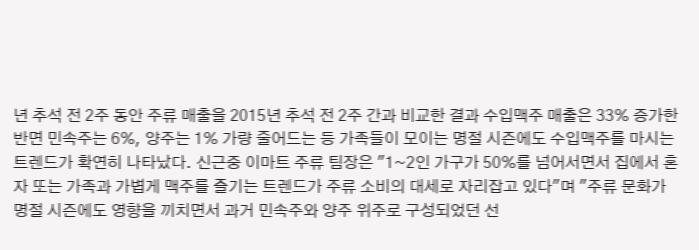년 추석 전 2주 동안 주류 매출을 2015년 추석 전 2주 간과 비교한 결과 수입맥주 매출은 33% 증가한 반면 민속주는 6%, 양주는 1% 가량 줄어드는 등 가족들이 모이는 명절 시즌에도 수입맥주를 마시는 트렌드가 확연히 나타났다. 신근중 이마트 주류 팀장은 "1~2인 가구가 50%를 넘어서면서 집에서 혼자 또는 가족과 가볍게 맥주를 즐기는 트렌드가 주류 소비의 대세로 자리잡고 있다"며 "주류 문화가 명절 시즌에도 영향을 끼치면서 과거 민속주와 양주 위주로 구성되었던 선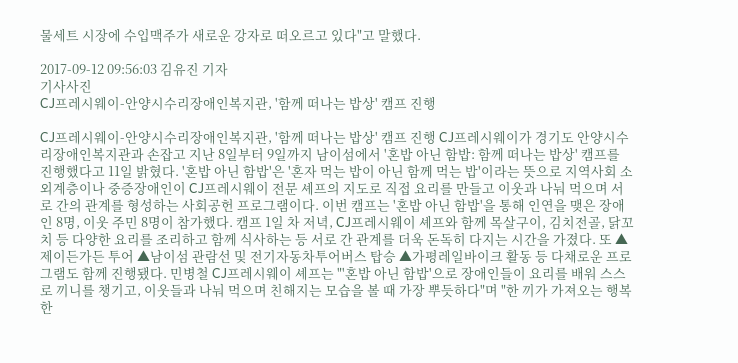물세트 시장에 수입맥주가 새로운 강자로 떠오르고 있다"고 말했다.

2017-09-12 09:56:03 김유진 기자
기사사진
CJ프레시웨이-안양시수리장애인복지관, '함께 떠나는 밥상' 캠프 진행

CJ프레시웨이-안양시수리장애인복지관, '함께 떠나는 밥상' 캠프 진행 CJ프레시웨이가 경기도 안양시수리장애인복지관과 손잡고 지난 8일부터 9일까지 남이섬에서 '혼밥 아닌 함밥: 함께 떠나는 밥상' 캠프를 진행했다고 11일 밝혔다. '혼밥 아닌 함밥'은 '혼자 먹는 밥이 아닌 함께 먹는 밥'이라는 뜻으로 지역사회 소외계층이나 중증장애인이 CJ프레시웨이 전문 셰프의 지도로 직접 요리를 만들고 이웃과 나눠 먹으며 서로 간의 관계를 형성하는 사회공헌 프로그램이다. 이번 캠프는 '혼밥 아닌 함밥'을 통해 인연을 맺은 장애인 8명, 이웃 주민 8명이 참가했다. 캠프 1일 차 저녁, CJ프레시웨이 셰프와 함께 목살구이, 김치전골, 닭꼬치 등 다양한 요리를 조리하고 함께 식사하는 등 서로 간 관계를 더욱 돈독히 다지는 시간을 가졌다. 또 ▲제이든가든 투어 ▲남이섬 관람선 및 전기자동차투어버스 탑승 ▲가평레일바이크 활동 등 다채로운 프로그램도 함께 진행됐다. 민병철 CJ프레시웨이 셰프는 "'혼밥 아닌 함밥'으로 장애인들이 요리를 배워 스스로 끼니를 챙기고, 이웃들과 나눠 먹으며 친해지는 모습을 볼 때 가장 뿌듯하다"며 "한 끼가 가져오는 행복한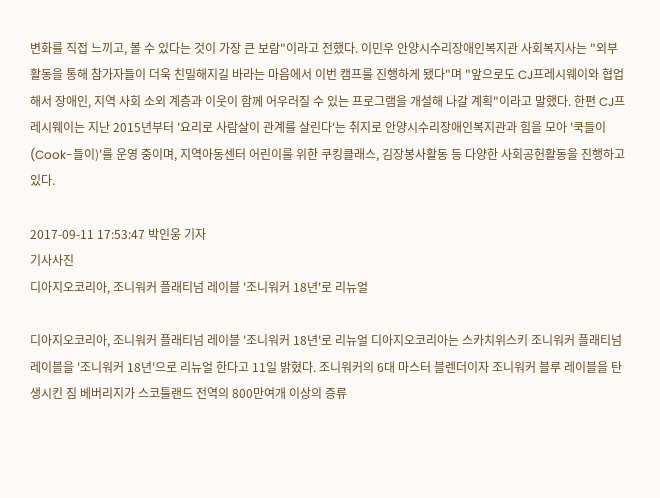변화를 직접 느끼고, 볼 수 있다는 것이 가장 큰 보람"이라고 전했다. 이민우 안양시수리장애인복지관 사회복지사는 "외부 활동을 통해 참가자들이 더욱 친밀해지길 바라는 마음에서 이번 캠프를 진행하게 됐다"며 "앞으로도 CJ프레시웨이와 협업해서 장애인, 지역 사회 소외 계층과 이웃이 함께 어우러질 수 있는 프로그램을 개설해 나갈 계획"이라고 말했다. 한편 CJ프레시웨이는 지난 2015년부터 '요리로 사람살이 관계를 살린다'는 취지로 안양시수리장애인복지관과 힘을 모아 '쿡들이(Cook-들이)'를 운영 중이며, 지역아동센터 어린이를 위한 쿠킹클래스, 김장봉사활동 등 다양한 사회공헌활동을 진행하고 있다.

2017-09-11 17:53:47 박인웅 기자
기사사진
디아지오코리아, 조니워커 플래티넘 레이블 '조니워커 18년'로 리뉴얼

디아지오코리아, 조니워커 플래티넘 레이블 '조니워커 18년'로 리뉴얼 디아지오코리아는 스카치위스키 조니워커 플래티넘 레이블을 '조니워커 18년'으로 리뉴얼 한다고 11일 밝혔다. 조니워커의 6대 마스터 블렌더이자 조니워커 블루 레이블을 탄생시킨 짐 베버리지가 스코틀랜드 전역의 800만여개 이상의 증류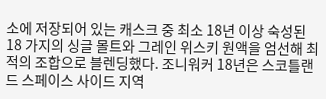소에 저장되어 있는 캐스크 중 최소 18년 이상 숙성된 18 가지의 싱글 몰트와 그레인 위스키 원액을 엄선해 최적의 조합으로 블렌딩했다. 조니워커 18년은 스코틀랜드 스페이스 사이드 지역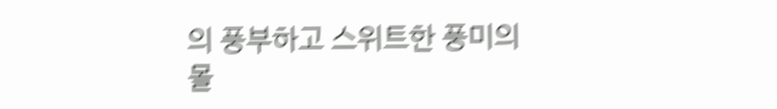의 풍부하고 스위트한 풍미의 몰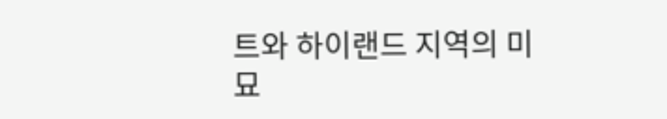트와 하이랜드 지역의 미묘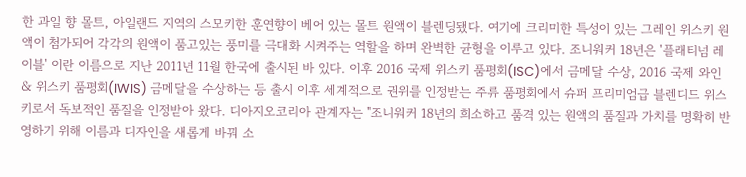한 과일 향 몰트, 아일랜드 지역의 스모키한 훈연향이 베어 있는 몰트 원액이 블렌딩됐다. 여기에 크리미한 특성이 있는 그레인 위스키 원액이 첨가되어 각각의 원액이 품고있는 풍미를 극대화 시켜주는 역할을 하며 완벽한 균형을 이루고 있다. 조니워커 18년은 '플래티넘 레이블' 이란 이름으로 지난 2011년 11월 한국에 출시된 바 있다. 이후 2016 국제 위스키 품평회(ISC)에서 금메달 수상, 2016 국제 와인 & 위스키 품평회(IWIS) 금메달을 수상하는 등 출시 이후 세계적으로 권위를 인정받는 주류 품평회에서 슈퍼 프리미엄급 블렌디드 위스키로서 독보적인 품질을 인정받아 왔다. 디아지오코리아 관계자는 "조니워커 18년의 희소하고 품격 있는 원액의 품질과 가치를 명확히 반영하기 위해 이름과 디자인을 새롭게 바꿔 소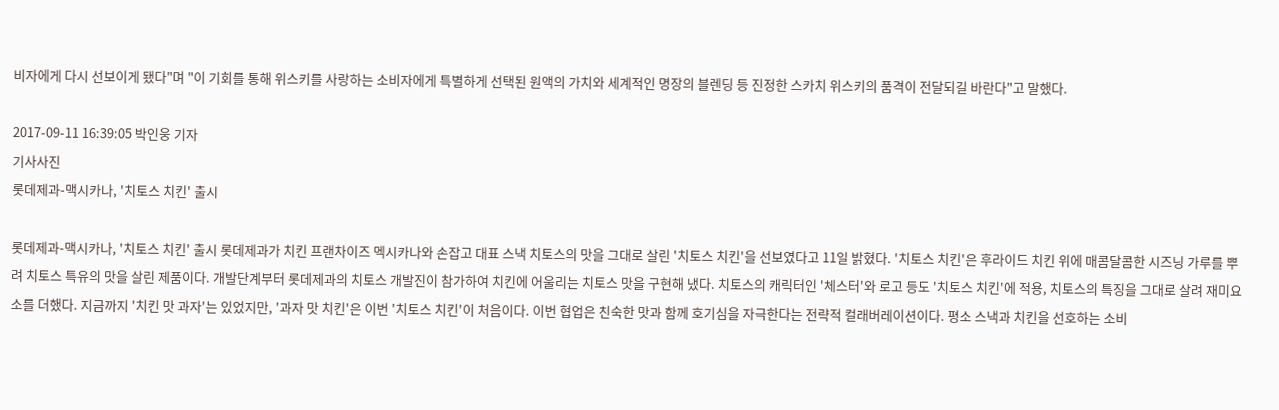비자에게 다시 선보이게 됐다"며 "이 기회를 통해 위스키를 사랑하는 소비자에게 특별하게 선택된 원액의 가치와 세계적인 명장의 블렌딩 등 진정한 스카치 위스키의 품격이 전달되길 바란다"고 말했다.

2017-09-11 16:39:05 박인웅 기자
기사사진
롯데제과-맥시카나, '치토스 치킨' 출시

롯데제과-맥시카나, '치토스 치킨' 출시 롯데제과가 치킨 프랜차이즈 멕시카나와 손잡고 대표 스낵 치토스의 맛을 그대로 살린 '치토스 치킨'을 선보였다고 11일 밝혔다. '치토스 치킨'은 후라이드 치킨 위에 매콤달콤한 시즈닝 가루를 뿌려 치토스 특유의 맛을 살린 제품이다. 개발단계부터 롯데제과의 치토스 개발진이 참가하여 치킨에 어울리는 치토스 맛을 구현해 냈다. 치토스의 캐릭터인 '체스터'와 로고 등도 '치토스 치킨'에 적용, 치토스의 특징을 그대로 살려 재미요소를 더했다. 지금까지 '치킨 맛 과자'는 있었지만, '과자 맛 치킨'은 이번 '치토스 치킨'이 처음이다. 이번 협업은 친숙한 맛과 함께 호기심을 자극한다는 전략적 컬래버레이션이다. 평소 스낵과 치킨을 선호하는 소비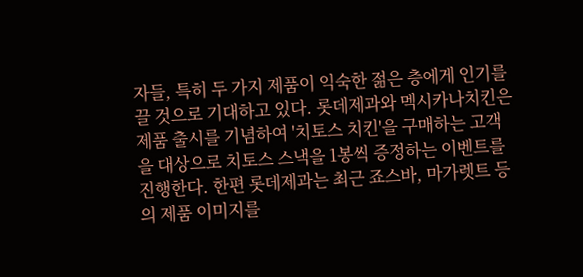자들, 특히 두 가지 제품이 익숙한 젊은 층에게 인기를 끌 것으로 기대하고 있다. 롯데제과와 멕시카나치킨은 제품 출시를 기념하여 '치토스 치킨'을 구매하는 고객을 대상으로 치토스 스낵을 1봉씩 증정하는 이벤트를 진행한다. 한편 롯데제과는 최근 죠스바, 마가렛트 등의 제품 이미지를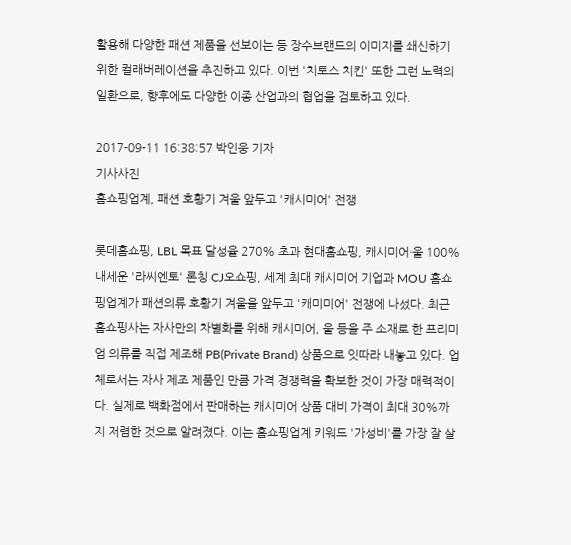활용해 다양한 패션 제품을 선보이는 등 장수브랜드의 이미지를 쇄신하기 위한 컬래버레이션을 추진하고 있다. 이번 '치토스 치킨' 또한 그런 노력의 일환으로, 향후에도 다양한 이종 산업과의 협업을 검토하고 있다.

2017-09-11 16:38:57 박인웅 기자
기사사진
홈쇼핑업계, 패션 호황기 겨울 앞두고 '캐시미어' 전쟁

롯데홈쇼핑, LBL 목표 달성율 270% 초과 현대홈쇼핑, 캐시미어·울 100% 내세운 '라씨엔토' 론칭 CJ오쇼핑, 세계 최대 캐시미어 기업과 MOU 홈쇼핑업계가 패션의류 호황기 겨울을 앞두고 '캐미미어' 전쟁에 나섰다. 최근 홈쇼핑사는 자사만의 차별화를 위해 캐시미어, 울 등을 주 소재로 한 프리미엄 의류를 직접 제조해 PB(Private Brand) 상품으로 잇따라 내놓고 있다. 업체로서는 자사 제조 제품인 만큼 가격 경쟁력을 확보한 것이 가장 매력적이다. 실제로 백화점에서 판매하는 캐시미어 상품 대비 가격이 최대 30%까지 저렴한 것으로 알려졌다. 이는 홈쇼핑업계 키워드 '가성비'를 가장 잘 살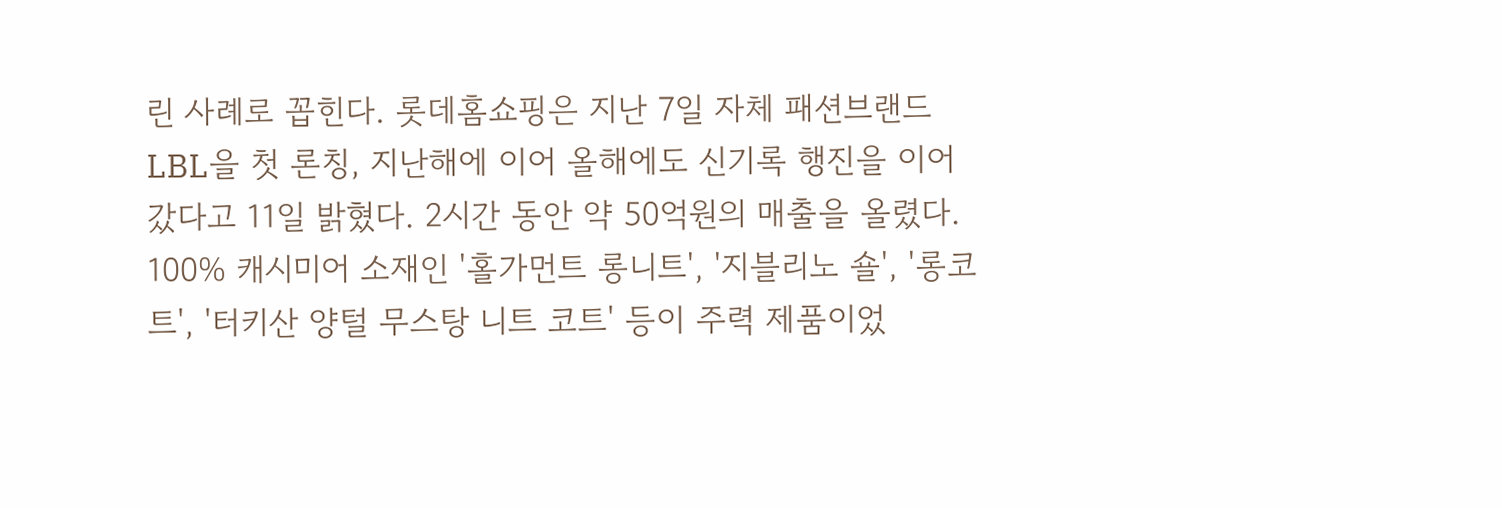린 사례로 꼽힌다. 롯데홈쇼핑은 지난 7일 자체 패션브랜드 LBL을 첫 론칭, 지난해에 이어 올해에도 신기록 행진을 이어갔다고 11일 밝혔다. 2시간 동안 약 50억원의 매출을 올렸다. 100% 캐시미어 소재인 '홀가먼트 롱니트', '지블리노 숄', '롱코트', '터키산 양털 무스탕 니트 코트' 등이 주력 제품이었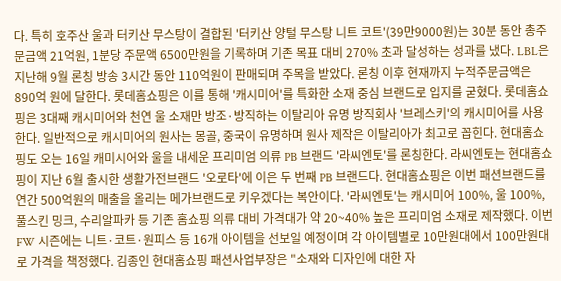다. 특히 호주산 울과 터키산 무스탕이 결합된 '터키산 양털 무스탕 니트 코트'(39만9000원)는 30분 동안 총주문금액 21억원, 1분당 주문액 6500만원을 기록하며 기존 목표 대비 270% 초과 달성하는 성과를 냈다. LBL은 지난해 9월 론칭 방송 3시간 동안 110억원이 판매되며 주목을 받았다. 론칭 이후 현재까지 누적주문금액은 890억 원에 달한다. 롯데홈쇼핑은 이를 통해 '캐시미어'를 특화한 소재 중심 브랜드로 입지를 굳혔다. 롯데홈쇼핑은 3대째 캐시미어와 천연 울 소재만 방조·방직하는 이탈리아 유명 방직회사 '브레스키'의 캐시미어를 사용한다. 일반적으로 캐시미어의 원사는 몽골, 중국이 유명하며 원사 제작은 이탈리아가 최고로 꼽힌다. 현대홈쇼핑도 오는 16일 캐미시어와 울을 내세운 프리미엄 의류 PB 브랜드 '라씨엔토'를 론칭한다. 라씨엔토는 현대홈쇼핑이 지난 6월 출시한 생활가전브랜드 '오로타'에 이은 두 번째 PB 브랜드다. 현대홈쇼핑은 이번 패션브랜드를 연간 500억원의 매출을 올리는 메가브랜드로 키우겠다는 복안이다. '라씨엔토'는 캐시미어 100%, 울 100%, 풀스킨 밍크, 수리알파카 등 기존 홈쇼핑 의류 대비 가격대가 약 20~40% 높은 프리미엄 소재로 제작했다. 이번 FW 시즌에는 니트·코트·원피스 등 16개 아이템을 선보일 예정이며 각 아이템별로 10만원대에서 100만원대로 가격을 책정했다. 김종인 현대홈쇼핑 패션사업부장은 "소재와 디자인에 대한 자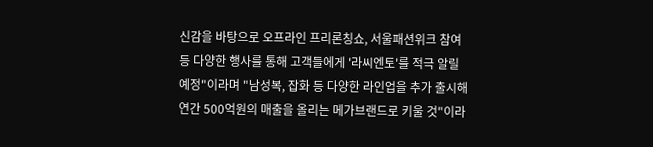신감을 바탕으로 오프라인 프리론칭쇼, 서울패션위크 참여 등 다양한 행사를 통해 고객들에게 '라씨엔토'를 적극 알릴 예정"이라며 "남성복, 잡화 등 다양한 라인업을 추가 출시해 연간 500억원의 매출을 올리는 메가브랜드로 키울 것"이라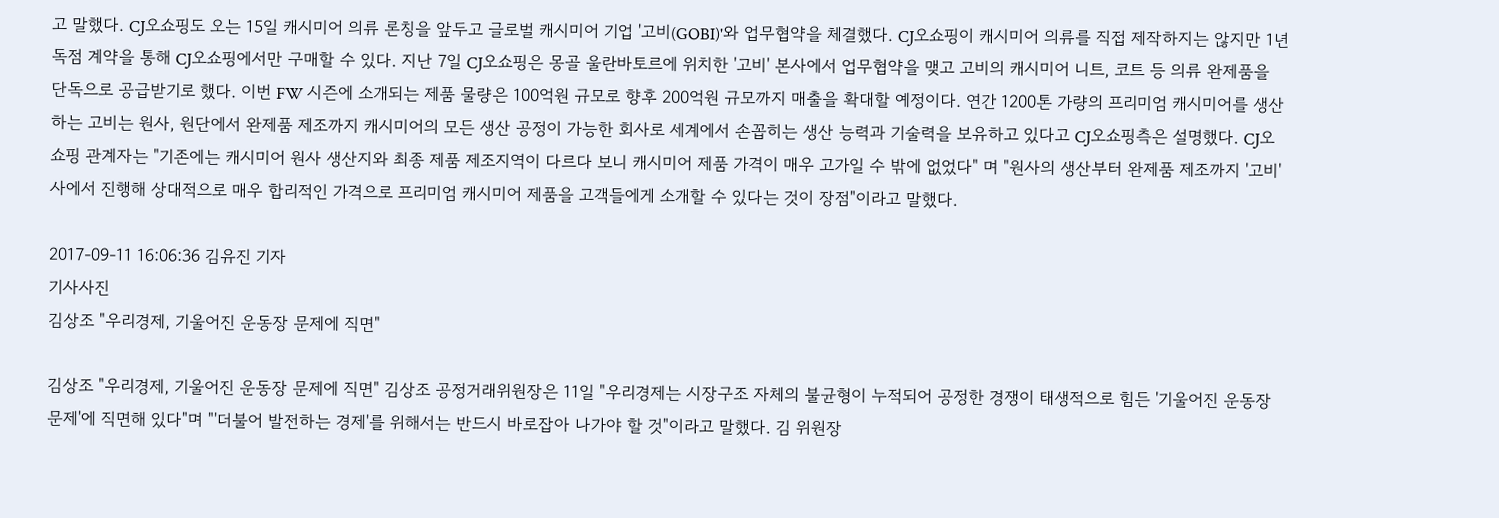고 말했다. CJ오쇼핑도 오는 15일 캐시미어 의류 론칭을 앞두고 글로벌 캐시미어 기업 '고비(GOBI)'와 업무협약을 체결했다. CJ오쇼핑이 캐시미어 의류를 직접 제작하지는 않지만 1년 독점 계약을 통해 CJ오쇼핑에서만 구매할 수 있다. 지난 7일 CJ오쇼핑은 몽골 울란바토르에 위치한 '고비' 본사에서 업무협약을 맺고 고비의 캐시미어 니트, 코트 등 의류 완제품을 단독으로 공급받기로 했다. 이번 FW 시즌에 소개되는 제품 물량은 100억원 규모로 향후 200억원 규모까지 매출을 확대할 예정이다. 연간 1200톤 가량의 프리미엄 캐시미어를 생산하는 고비는 원사, 원단에서 완제품 제조까지 캐시미어의 모든 생산 공정이 가능한 회사로 세계에서 손꼽히는 생산 능력과 기술력을 보유하고 있다고 CJ오쇼핑측은 설명했다. CJ오쇼핑 관계자는 "기존에는 캐시미어 원사 생산지와 최종 제품 제조지역이 다르다 보니 캐시미어 제품 가격이 매우 고가일 수 밖에 없었다" 며 "원사의 생산부터 완제품 제조까지 '고비'사에서 진행해 상대적으로 매우 합리적인 가격으로 프리미엄 캐시미어 제품을 고객들에게 소개할 수 있다는 것이 장점"이라고 말했다.

2017-09-11 16:06:36 김유진 기자
기사사진
김상조 "우리경제, 기울어진 운동장 문제에 직면"

김상조 "우리경제, 기울어진 운동장 문제에 직면" 김상조 공정거래위원장은 11일 "우리경제는 시장구조 자체의 불균형이 누적되어 공정한 경쟁이 태생적으로 힘든 '기울어진 운동장 문제'에 직면해 있다"며 "'더불어 발전하는 경제'를 위해서는 반드시 바로잡아 나가야 할 것"이라고 말했다. 김 위원장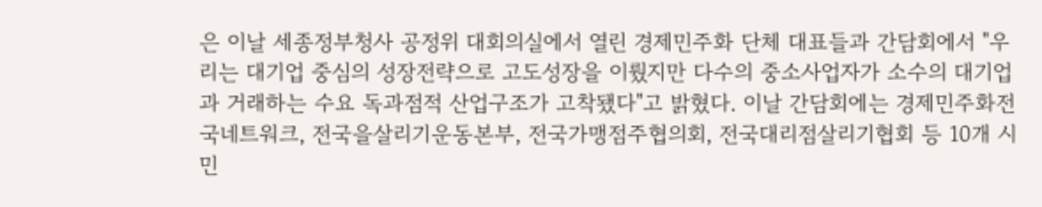은 이날 세종정부청사 공정위 대회의실에서 열린 경제민주화 단체 대표들과 간담회에서 "우리는 대기업 중심의 성장전략으로 고도성장을 이뤘지만 다수의 중소사업자가 소수의 대기업과 거래하는 수요 독과점적 산업구조가 고착됐다"고 밝혔다. 이날 간담회에는 경제민주화전국네트워크, 전국을살리기운동본부, 전국가맹점주협의회, 전국대리점살리기협회 등 10개 시민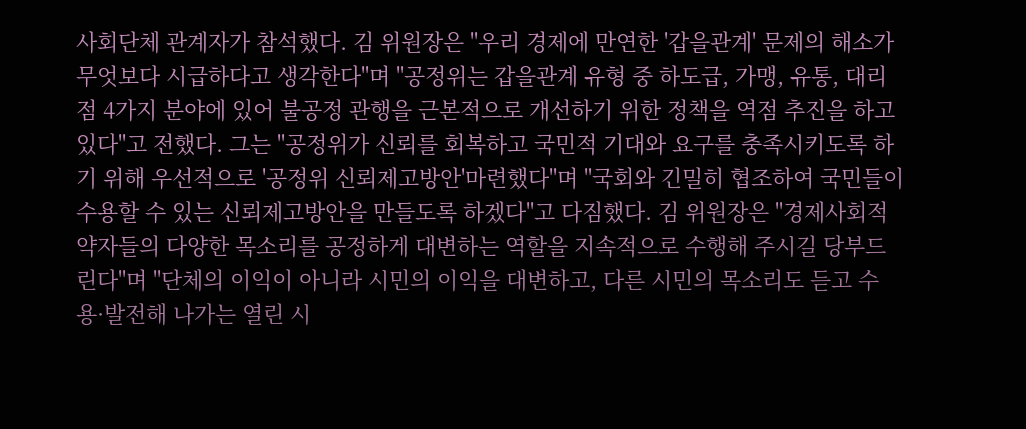사회단체 관계자가 참석했다. 김 위원장은 "우리 경제에 만연한 '갑을관계' 문제의 해소가 무엇보다 시급하다고 생각한다"며 "공정위는 갑을관계 유형 중 하도급, 가맹, 유통, 대리점 4가지 분야에 있어 불공정 관행을 근본적으로 개선하기 위한 정책을 역점 추진을 하고 있다"고 전했다. 그는 "공정위가 신뢰를 회복하고 국민적 기대와 요구를 충족시키도록 하기 위해 우선적으로 '공정위 신뢰제고방안'마련했다"며 "국회와 긴밀히 협조하여 국민들이 수용할 수 있는 신뢰제고방안을 만들도록 하겠다"고 다짐했다. 김 위원장은 "경제사회적 약자들의 다양한 목소리를 공정하게 대변하는 역할을 지속적으로 수행해 주시길 당부드린다"며 "단체의 이익이 아니라 시민의 이익을 대변하고, 다른 시민의 목소리도 듣고 수용·발전해 나가는 열린 시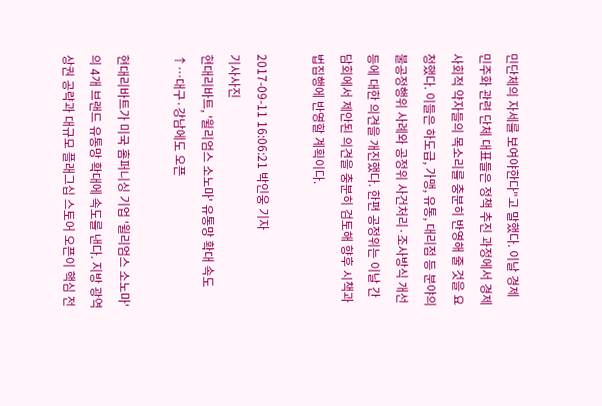민단체의 자세를 보여야한다"고 말했다. 이날 경제민주화 관련 단체 대표들은 정책 추진 과정에서 경제사회적 약자들의 목소리를 충분히 반영해 줄 것을 요청했다. 이들은 하도급, 가맹, 유통, 대리점 등 분야의 불공정행위 사례와 공정위 사건처리·조사방식 개선 등에 대한 의견을 개진했다. 한편 공정위는 이날 간담회에서 제안된 의견을 충분히 검토해 향후 시책과 법집행에 반영할 계획이다.

2017-09-11 16:06:21 박인웅 기자
기사사진
현대리바트, '윌리엄스 소노마' 유통망 확대 속도↑…대구·강남에도 오픈

현대리바트가 미국 홈퍼니싱 기업 '윌리엄스 소노마'의 4개 브랜드 유통망 확대에 속도를 낸다. 지방 광역 상권 공략과 대규모 플래그십 스토어 오픈이 핵심 전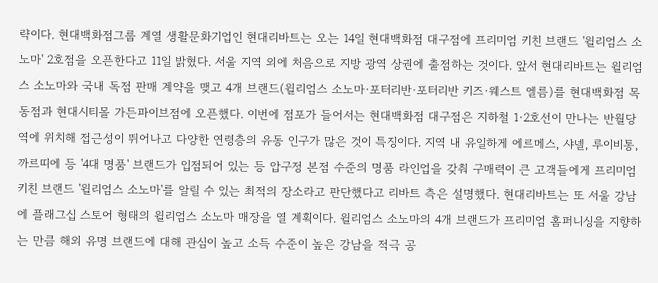략이다. 현대백화점그룹 계열 생활문화기업인 현대리바트는 오는 14일 현대백화점 대구점에 프리미엄 키친 브랜드 '윌리엄스 소노마' 2호점을 오픈한다고 11일 밝혔다. 서울 지역 외에 처음으로 지방 광역 상권에 출점하는 것이다. 앞서 현대리바트는 윌리엄스 소노마와 국내 독점 판매 계약을 맺고 4개 브랜드(윌리엄스 소노마·포터리반·포터리반 키즈·웨스트 엘름)를 현대백화점 목동점과 현대시티몰 가든파이브점에 오픈했다. 이번에 점포가 들어서는 현대백화점 대구점은 지하철 1·2호선이 만나는 반월당역에 위치해 접근성이 뛰어나고 다양한 연령층의 유동 인구가 많은 것이 특징이다. 지역 내 유일하게 에르메스, 샤넬, 루이비통, 까르띠에 등 '4대 명품' 브랜드가 입점되어 있는 등 압구정 본점 수준의 명품 라인업을 갖춰 구매력이 큰 고객들에게 프리미엄 키친 브랜드 '윌리엄스 소노마'를 알릴 수 있는 최적의 장소라고 판단했다고 리바트 측은 설명했다. 현대리바트는 또 서울 강남에 플래그십 스토어 형태의 윌리엄스 소노마 매장을 열 계획이다. 윌리엄스 소노마의 4개 브랜드가 프리미엄 홈퍼니싱을 지향하는 만큼 해외 유명 브랜드에 대해 관심이 높고 소득 수준이 높은 강남을 적극 공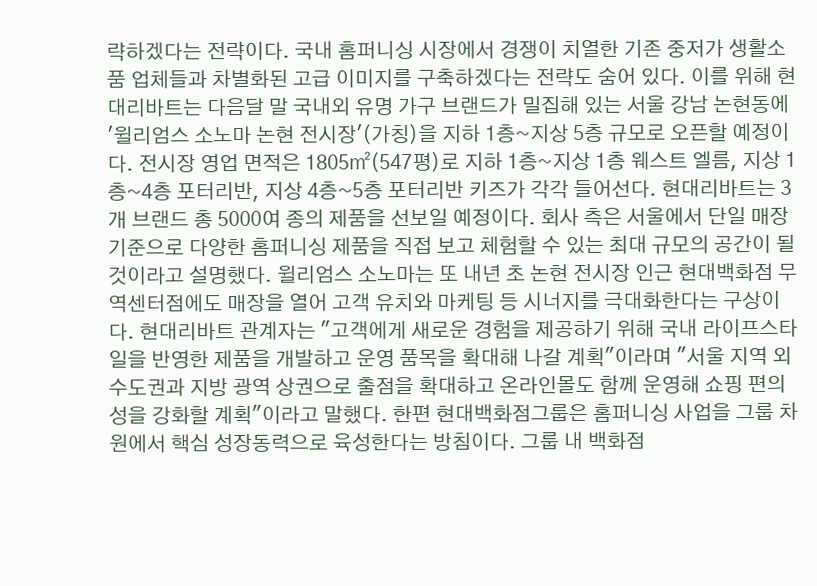략하겠다는 전략이다. 국내 홈퍼니싱 시장에서 경쟁이 치열한 기존 중저가 생활소품 업체들과 차별화된 고급 이미지를 구축하겠다는 전략도 숨어 있다. 이를 위해 현대리바트는 다음달 말 국내외 유명 가구 브랜드가 밀집해 있는 서울 강남 논현동에 '윌리엄스 소노마 논현 전시장'(가칭)을 지하 1층~지상 5층 규모로 오픈할 예정이다. 전시장 영업 면적은 1805㎡(547평)로 지하 1층~지상 1층 웨스트 엘름, 지상 1층~4층 포터리반, 지상 4층~5층 포터리반 키즈가 각각 들어선다. 현대리바트는 3개 브랜드 총 5000여 종의 제품을 선보일 예정이다. 회사 측은 서울에서 단일 매장 기준으로 다양한 홈퍼니싱 제품을 직접 보고 체험할 수 있는 최대 규모의 공간이 될 것이라고 설명했다. 윌리엄스 소노마는 또 내년 초 논현 전시장 인근 현대백화점 무역센터점에도 매장을 열어 고객 유치와 마케팅 등 시너지를 극대화한다는 구상이다. 현대리바트 관계자는 "고객에게 새로운 경험을 제공하기 위해 국내 라이프스타일을 반영한 제품을 개발하고 운영 품목을 확대해 나갈 계획"이라며 "서울 지역 외 수도권과 지방 광역 상권으로 출점을 확대하고 온라인몰도 함께 운영해 쇼핑 편의성을 강화할 계획"이라고 말했다. 한편 현대백화점그룹은 홈퍼니싱 사업을 그룹 차원에서 핵심 성장동력으로 육성한다는 방침이다. 그룹 내 백화점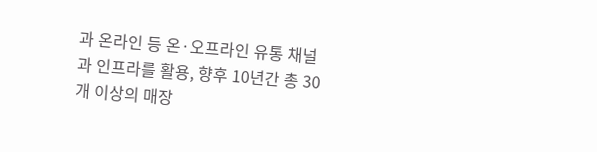과 온라인 등 온·오프라인 유통 채널과 인프라를 활용, 향후 10년간 총 30개 이상의 매장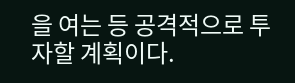을 여는 등 공격적으로 투자할 계획이다.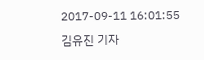2017-09-11 16:01:55 김유진 기자